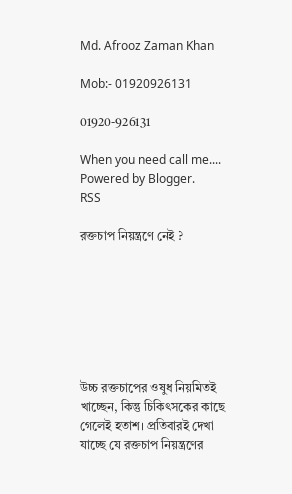Md. Afrooz Zaman Khan

Mob:- 01920926131

01920-926131

When you need call me....
Powered by Blogger.
RSS

রক্তচাপ নিয়ন্ত্রণে নেই ?







উচ্চ রক্তচাপের ওষুধ নিয়মিতই খাচ্ছেন, কিন্তু চিকিৎসকের কাছে গেলেই হতাশ। প্রতিবারই দেখা যাচ্ছে যে রক্তচাপ নিয়ন্ত্রণের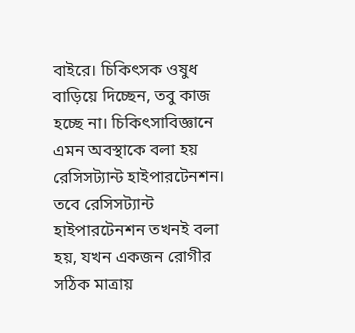বাইরে। চিকিৎসক ওষুধ বাড়িয়ে দিচ্ছেন, তবু কাজ হচ্ছে না। চিকিৎসাবিজ্ঞানে এমন অবস্থাকে বলা হয় রেসিসট্যান্ট হাইপারটেনশন। তবে রেসিসট্যান্ট হাইপারটেনশন তখনই বলা হয়, যখন একজন রোগীর সঠিক মাত্রায়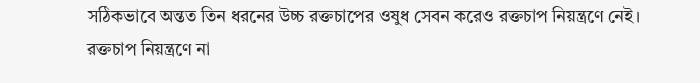সঠিকভাবে অন্তত তিন ধরনের উচ্চ রক্তচাপের ওষুধ সেবন করেও রক্তচাপ নিয়ন্ত্রণে নেই।
রক্তচাপ নিয়ন্ত্রণে না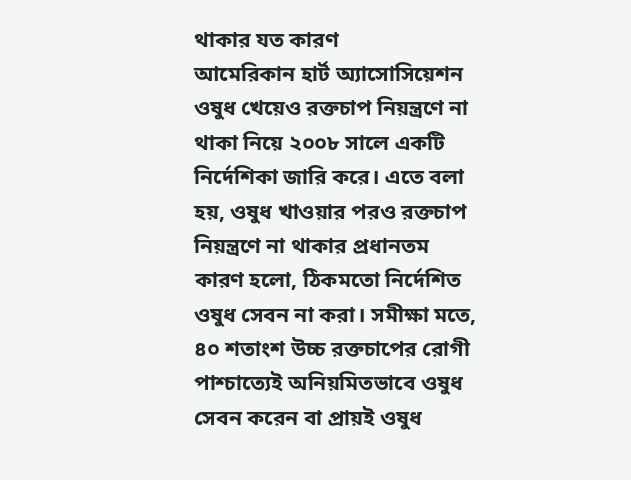থাকার যত কারণ
আমেরিকান হার্ট অ্যাসোসিয়েশন ওষুধ খেয়েও রক্তচাপ নিয়ন্ত্রণে না থাকা নিয়ে ২০০৮ সালে একটি নির্দেশিকা জারি করে। এতে বলা হয়, ওষুধ খাওয়ার পরও রক্তচাপ নিয়ন্ত্রণে না থাকার প্রধানতম কারণ হলো, ঠিকমতো নির্দেশিত ওষুধ সেবন না করা। সমীক্ষা মতে, ৪০ শতাংশ উচ্চ রক্তচাপের রোগী পাশ্চাত্যেই অনিয়মিতভাবে ওষুধ সেবন করেন বা প্রায়ই ওষুধ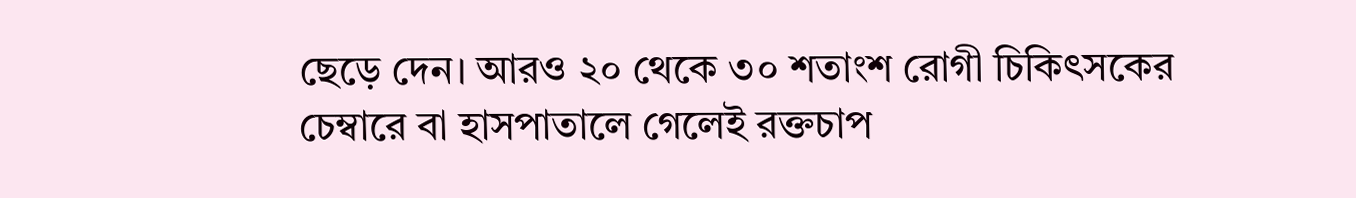ছেড়ে দেন। আরও ২০ থেকে ৩০ শতাংশ রোগী চিকিৎসকের চেম্বারে বা হাসপাতালে গেলেই রক্তচাপ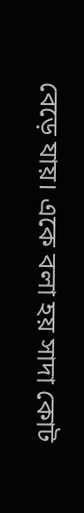বেড়ে যায়। একে বলা হয় সাদা কোট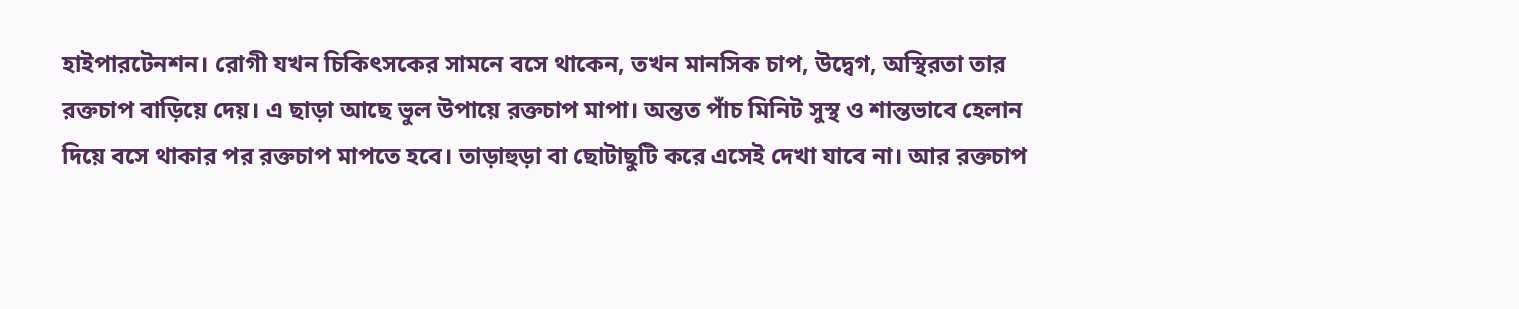হাইপারটেনশন। রোগী যখন চিকিৎসকের সামনে বসে থাকেন, তখন মানসিক চাপ, উদ্বেগ, অস্থিরতা তার রক্তচাপ বাড়িয়ে দেয়। এ ছাড়া আছে ভুল উপায়ে রক্তচাপ মাপা। অন্তত পাঁচ মিনিট সুস্থ ও শান্তভাবে হেলান দিয়ে বসে থাকার পর রক্তচাপ মাপতে হবে। তাড়াহুড়া বা ছোটাছুটি করে এসেই দেখা যাবে না। আর রক্তচাপ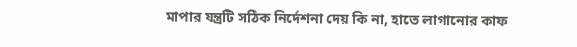মাপার যন্ত্রটি সঠিক নির্দেশনা দেয় কি না, হাতে লাগানোর কাফ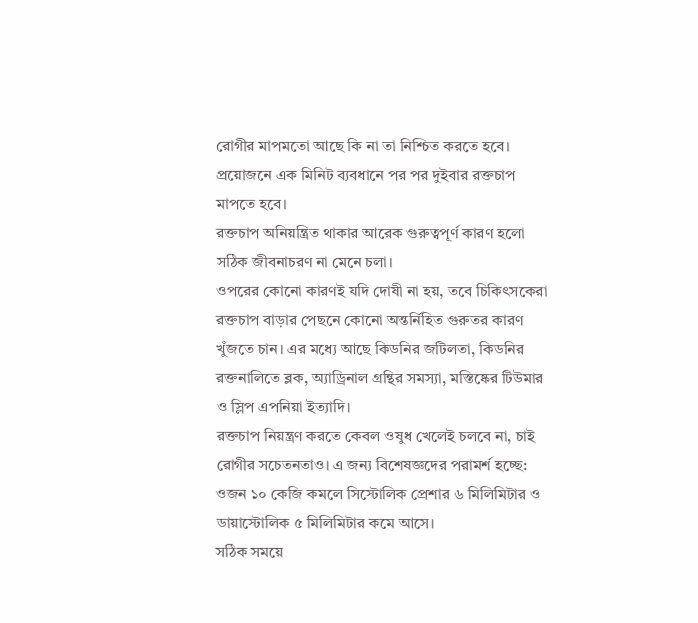রোগীর মাপমতো আছে কি না তা নিশ্চিত করতে হবে। প্রয়োজনে এক মিনিট ব্যবধানে পর পর দুইবার রক্তচাপ মাপতে হবে।
রক্তচাপ অনিয়ন্ত্রিত থাকার আরেক গুরুত্বপূর্ণ কারণ হলো সঠিক জীবনাচরণ না মেনে চলা।
ওপরের কোনো কারণই যদি দোষী না হয়, তবে চিকিৎসকেরা রক্তচাপ বাড়ার পেছনে কোনো অন্তর্নিহিত গুরুতর কারণ খুঁজতে চান। এর মধ্যে আছে কিডনির জটিলতা, কিডনির রক্তনালিতে ব্লক, অ্যাড্রিনাল গ্রন্থির সমস্যা, মস্তিষ্কের টিউমার ও স্লিপ এপনিয়া ইত্যাদি।
রক্তচাপ নিয়ন্ত্রণ করতে কেবল ওষুধ খেলেই চলবে না, চাই রোগীর সচেতনতাও। এ জন্য বিশেষজ্ঞদের পরামর্শ হচ্ছে:
ওজন ১০ কেজি কমলে সিস্টোলিক প্রেশার ৬ মিলিমিটার ও ডায়াস্টোলিক ৫ মিলিমিটার কমে আসে।
সঠিক সময়ে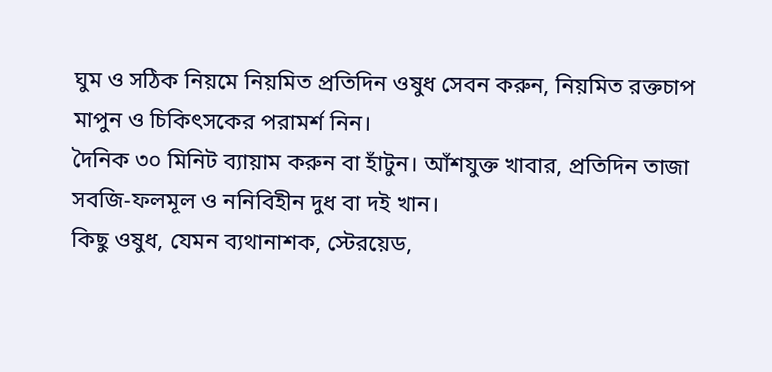ঘুম ও সঠিক নিয়মে নিয়মিত প্রতিদিন ওষুধ সেবন করুন, নিয়মিত রক্তচাপ মাপুন ও চিকিৎসকের পরামর্শ নিন।
দৈনিক ৩০ মিনিট ব্যায়াম করুন বা হাঁটুন। আঁশযুক্ত খাবার, প্রতিদিন তাজা সবজি-ফলমূল ও ননিবিহীন দুধ বা দই খান।
কিছু ওষুধ, যেমন ব্যথানাশক, স্টেরয়েড,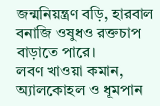জন্মনিয়ন্ত্রণ বড়ি, হারবাল বনাজি ওষুধও রক্তচাপ বাড়াতে পারে।
লবণ খাওয়া কমান, অ্যালকোহল ও ধূমপান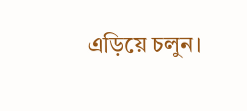এড়িয়ে চলুন।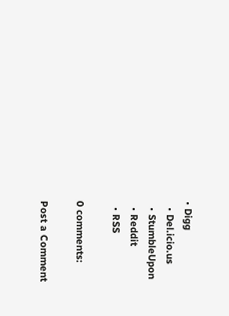• Digg
  • Del.icio.us
  • StumbleUpon
  • Reddit
  • RSS

0 comments:

Post a Comment